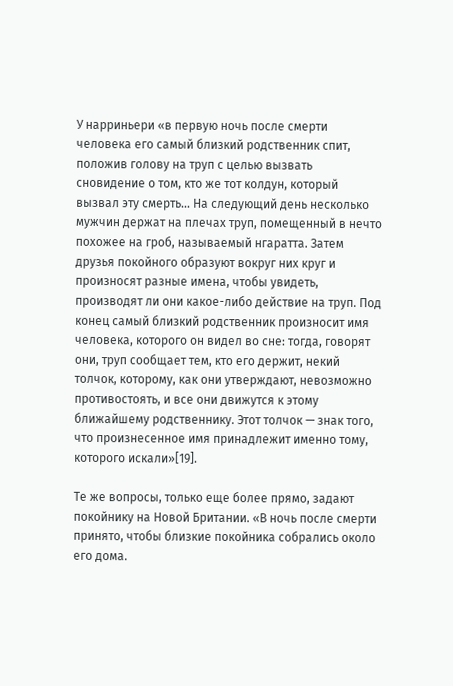У нарриньери «в первую ночь после смерти человека его самый близкий родственник спит, положив голову на труп с целью вызвать сновидение о том, кто же тот колдун, который вызвал эту смерть… На следующий день несколько мужчин держат на плечах труп, помещенный в нечто похожее на гроб, называемый нгаратта. Затем друзья покойного образуют вокруг них круг и произносят разные имена, чтобы увидеть, производят ли они какое-либо действие на труп. Под конец самый близкий родственник произносит имя человека, которого он видел во сне: тогда, говорят они, труп сообщает тем, кто его держит, некий толчок, которому, как они утверждают, невозможно противостоять, и все они движутся к этому ближайшему родственнику. Этот толчок — знак того, что произнесенное имя принадлежит именно тому, которого искали»[19].

Те же вопросы, только еще более прямо, задают покойнику на Новой Британии. «В ночь после смерти принято, чтобы близкие покойника собрались около его дома.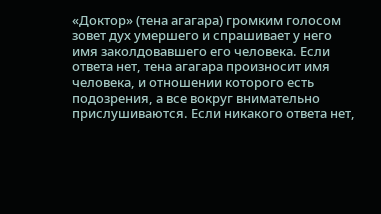«Доктор» (тена агагара) громким голосом зовет дух умершего и спрашивает у него имя заколдовавшего его человека. Если ответа нет, тена агагара произносит имя человека, и отношении которого есть подозрения, а все вокруг внимательно прислушиваются. Если никакого ответа нет,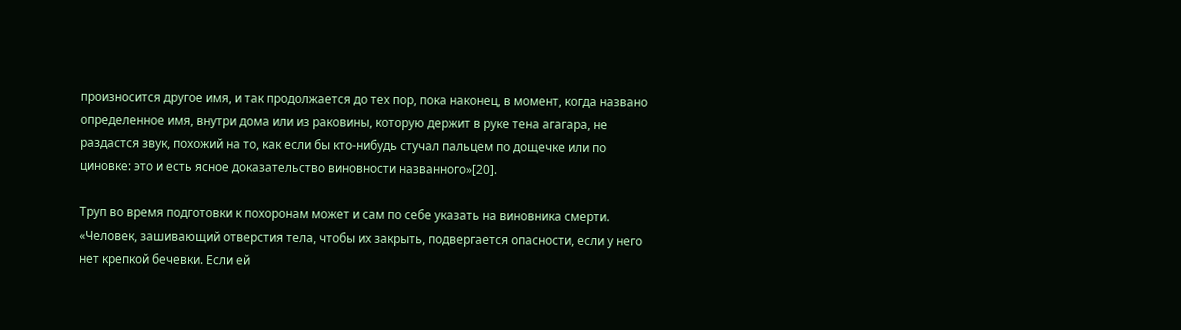произносится другое имя, и так продолжается до тех пор, пока наконец, в момент, когда названо определенное имя, внутри дома или из раковины, которую держит в руке тена агагара, не раздастся звук, похожий на то, как если бы кто-нибудь стучал пальцем по дощечке или по циновке: это и есть ясное доказательство виновности названного»[20].

Труп во время подготовки к похоронам может и сам по себе указать на виновника смерти. «Человек, зашивающий отверстия тела, чтобы их закрыть, подвергается опасности, если у него нет крепкой бечевки. Если ей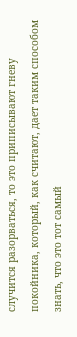случится разорваться, то это приписывают гневу покойника, который, как считают, дает таким способом знать, что это тот самый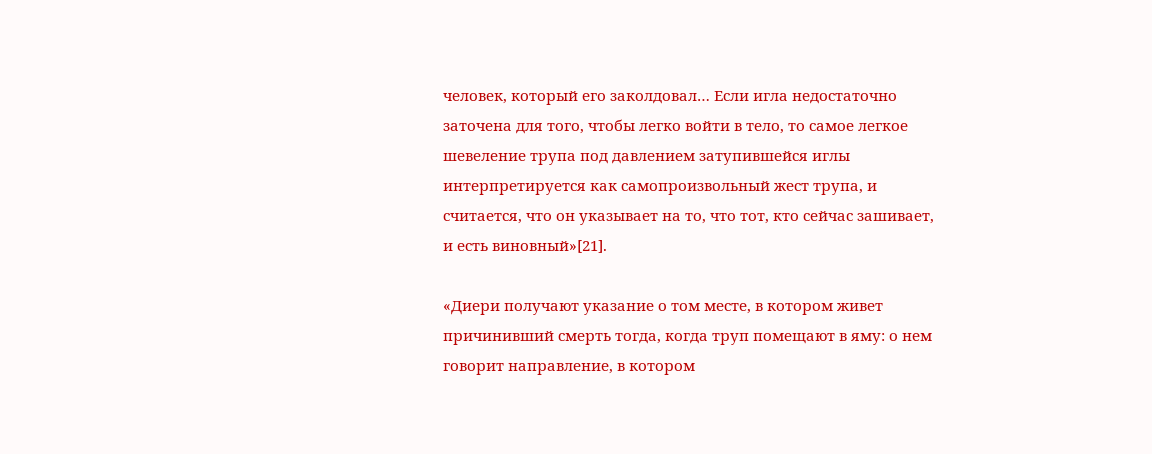человек, который его заколдовал… Если игла недостаточно заточена для того, чтобы легко войти в тело, то самое легкое шевеление трупа под давлением затупившейся иглы интерпретируется как самопроизвольный жест трупа, и считается, что он указывает на то, что тот, кто сейчас зашивает, и есть виновный»[21].

«Диери получают указание о том месте, в котором живет причинивший смерть тогда, когда труп помещают в яму: о нем говорит направление, в котором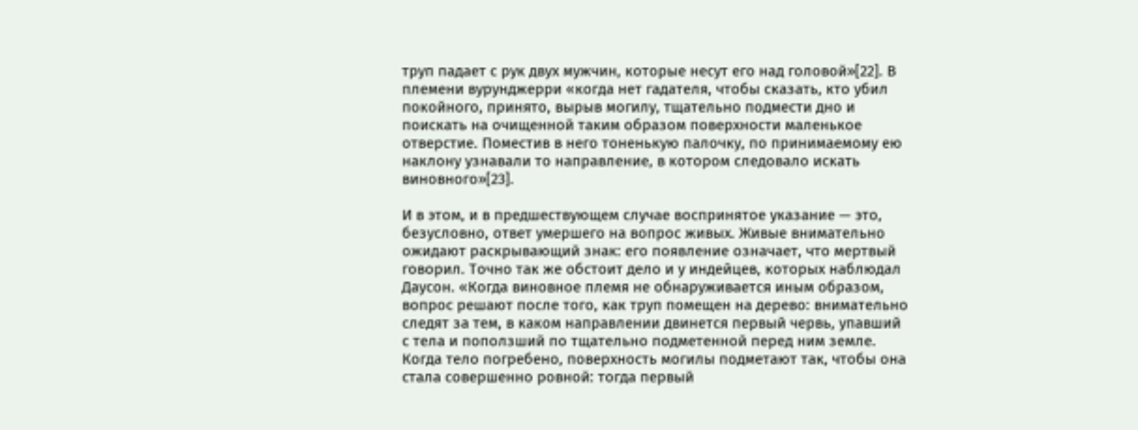труп падает с рук двух мужчин, которые несут его над головой»[22]. В племени вурунджерри «когда нет гадателя, чтобы сказать, кто убил покойного, принято, вырыв могилу, тщательно подмести дно и поискать на очищенной таким образом поверхности маленькое отверстие. Поместив в него тоненькую палочку, по принимаемому ею наклону узнавали то направление, в котором следовало искать виновного»[23].

И в этом, и в предшествующем случае воспринятое указание — это, безусловно, ответ умершего на вопрос живых. Живые внимательно ожидают раскрывающий знак: его появление означает, что мертвый говорил. Точно так же обстоит дело и у индейцев, которых наблюдал Даусон. «Когда виновное племя не обнаруживается иным образом, вопрос решают после того, как труп помещен на дерево: внимательно следят за тем, в каком направлении двинется первый червь, упавший с тела и поползший по тщательно подметенной перед ним земле. Когда тело погребено, поверхность могилы подметают так, чтобы она стала совершенно ровной: тогда первый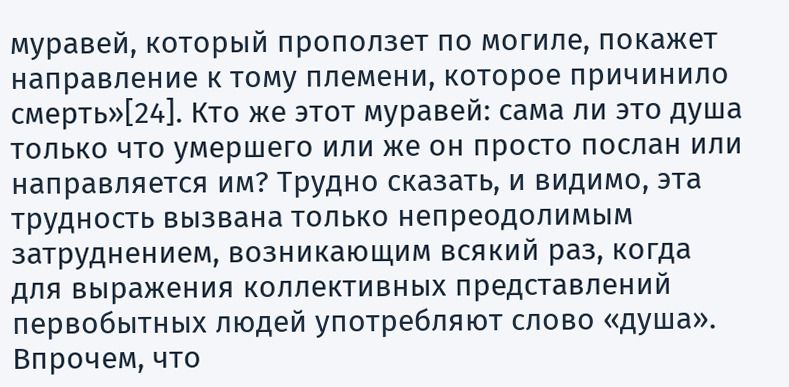муравей, который проползет по могиле, покажет направление к тому племени, которое причинило смерть»[24]. Кто же этот муравей: сама ли это душа только что умершего или же он просто послан или направляется им? Трудно сказать, и видимо, эта трудность вызвана только непреодолимым затруднением, возникающим всякий раз, когда для выражения коллективных представлений первобытных людей употребляют слово «душа». Впрочем, что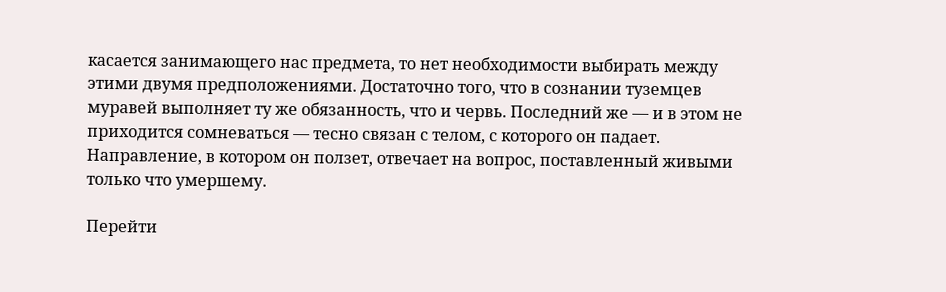касается занимающего нас предмета, то нет необходимости выбирать между этими двумя предположениями. Достаточно того, что в сознании туземцев муравей выполняет ту же обязанность, что и червь. Последний же — и в этом не приходится сомневаться — тесно связан с телом, с которого он падает. Направление, в котором он ползет, отвечает на вопрос, поставленный живыми только что умершему.

Перейти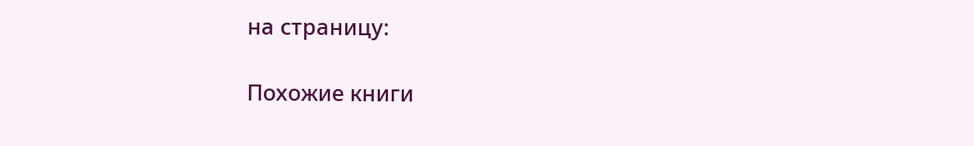на страницу:

Похожие книги